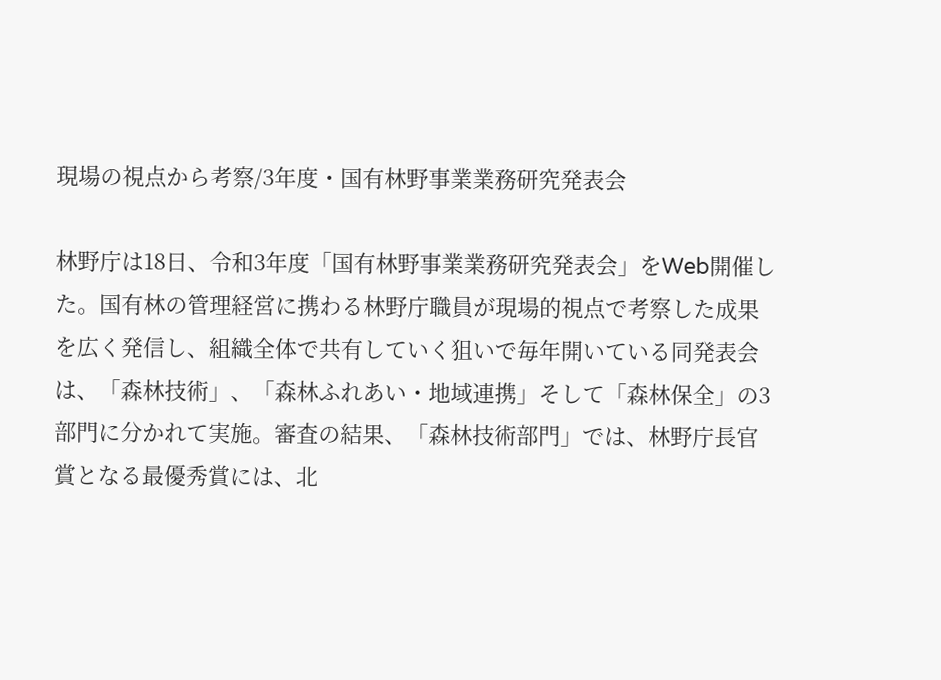現場の視点から考察/3年度・国有林野事業業務研究発表会

林野庁は18日、令和3年度「国有林野事業業務研究発表会」をWeb開催した。国有林の管理経営に携わる林野庁職員が現場的視点で考察した成果を広く発信し、組織全体で共有していく狙いで毎年開いている同発表会は、「森林技術」、「森林ふれあい・地域連携」そして「森林保全」の3部門に分かれて実施。審査の結果、「森林技術部門」では、林野庁長官賞となる最優秀賞には、北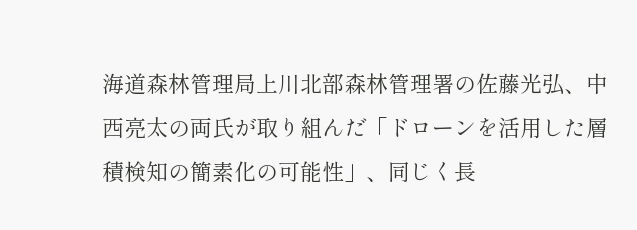海道森林管理局上川北部森林管理署の佐藤光弘、中西亮太の両氏が取り組んだ「ドローンを活用した層積検知の簡素化の可能性」、同じく長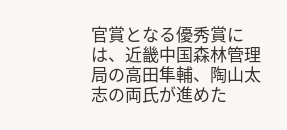官賞となる優秀賞には、近畿中国森林管理局の高田隼輔、陶山太志の両氏が進めた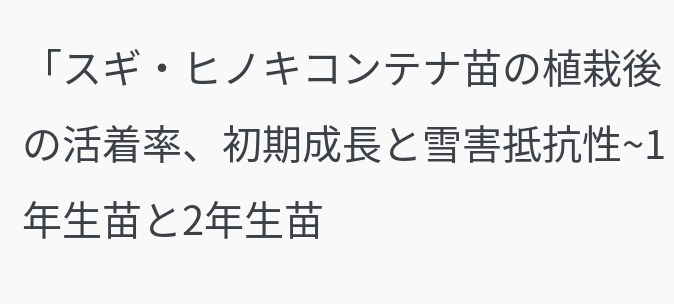「スギ・ヒノキコンテナ苗の植栽後の活着率、初期成長と雪害抵抗性~1年生苗と2年生苗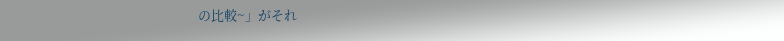の比較~」がそれ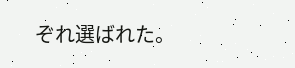ぞれ選ばれた。